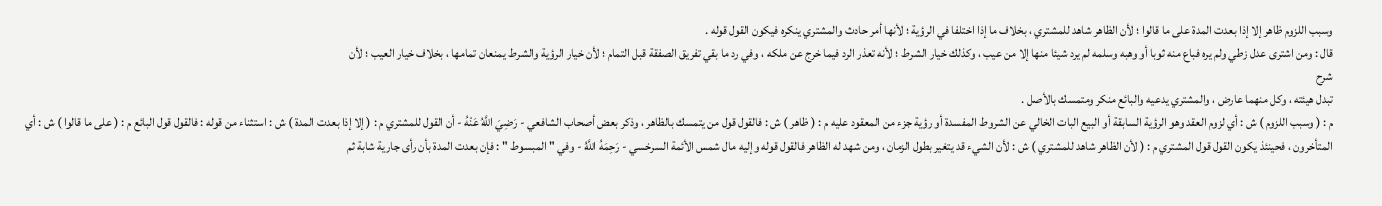وسبب اللزوم ظاهر إلا إذا بعدت المدة على ما قالوا ؛ لأن الظاهر شاهد للمشتري ، بخلاف ما إذا اختلفا في الرؤية ؛ لأنها أمر حادث والمشتري ينكره فيكون القول قوله .
قال : ومن اشترى عدل زطي ولم يره فباع منه ثوبا أو وهبه وسلمه لم يرد شيئا منها إلا من عيب ، وكذلك خيار الشرط ؛ لأنه تعذر الرد فيما خرج عن ملكه ، وفي رد ما بقي تفريق الصفقة قبل التمام ؛ لأن خيار الرؤية والشرط يمنعان تمامها ، بخلاف خيار العيب ؛ لأن
شرح
تبدل هيئته ، وكل منهما عارض ، والمشتري يدعيه والبائع منكر ومتمسك بالأصل .
م : ( وسبب اللزوم ) ش : أي لزوم العقد وهو الرؤية السابقة أو البيع البات الخالي عن الشروط المفسدة أو رؤية جزء من المعقود عليه م : ( ظاهر ) ش : فالقول قول من يتمسك بالظاهر ، وذكر بعض أصحاب الشافعي - رَضِيَ اللَّهُ عَنْهُ - أن القول للمشتري م : ( إلا إذا بعدت المدة ) ش : استثناء من قوله : فالقول قول البائع م : ( على ما قالوا ) ش : أي المتأخرون ، فحينئذ يكون القول قول المشتري م : ( لأن الظاهر شاهد للمشتري ) ش : لأن الشيء قد يتغير بطول الزمان ، ومن شهد له الظاهر فالقول قوله وإليه مال شمس الأئمة السرخسي - رَحِمَهُ اللَّهُ - وفي " المبسوط " : فإن بعدت المدة بأن رأى جارية شابة ثم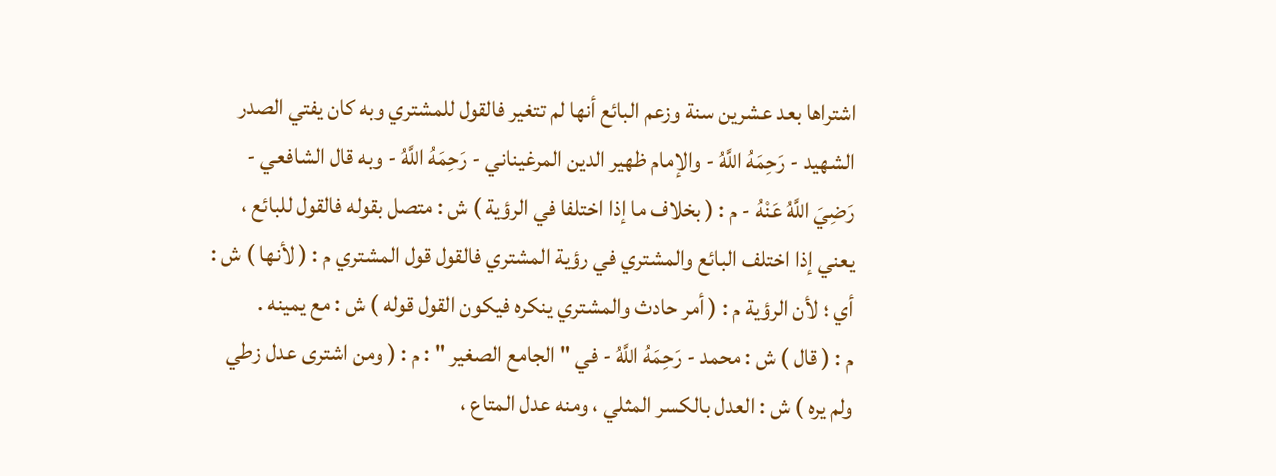اشتراها بعد عشرين سنة وزعم البائع أنها لم تتغير فالقول للمشتري وبه كان يفتي الصدر الشهيد - رَحِمَهُ اللَّهُ - والإمام ظهير الدين المرغيناني - رَحِمَهُ اللَّهُ - وبه قال الشافعي - رَضِيَ اللَّهُ عَنْهُ - م : ( بخلاف ما إذا اختلفا في الرؤية ) ش : متصل بقوله فالقول للبائع ، يعني إذا اختلف البائع والمشتري في رؤية المشتري فالقول قول المشتري م : ( لأنها ) ش : أي ؛ لأن الرؤية م : ( أمر حادث والمشتري ينكره فيكون القول قوله ) ش : مع يمينه .
م : ( قال ) ش : محمد - رَحِمَهُ اللَّهُ - في " الجامع الصغير " : م : ( ومن اشترى عدل زطي ولم يره ) ش : العدل بالكسر المثلي ، ومنه عدل المتاع ،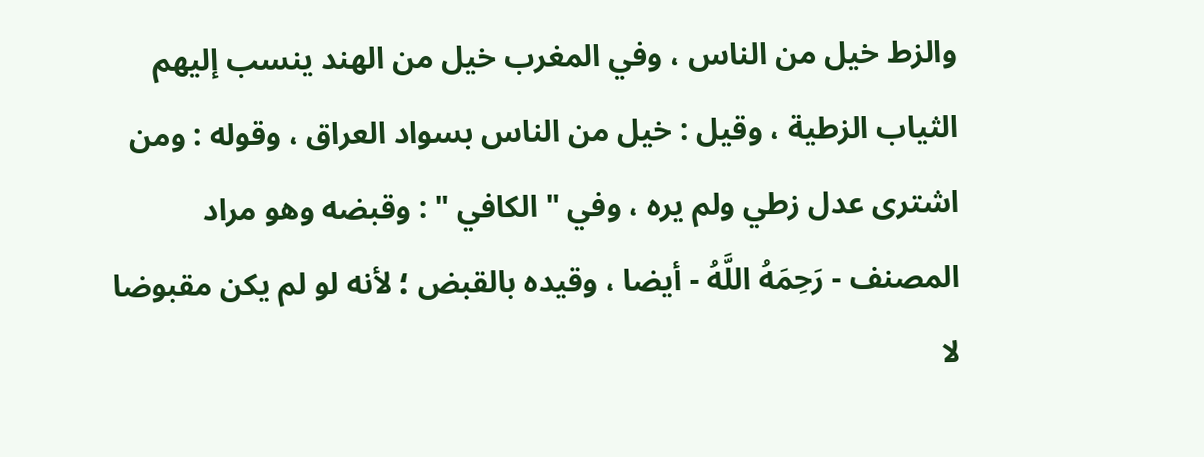والزط خيل من الناس ، وفي المغرب خيل من الهند ينسب إليهم الثياب الزطية ، وقيل : خيل من الناس بسواد العراق ، وقوله : ومن اشترى عدل زطي ولم يره ، وفي " الكافي " : وقبضه وهو مراد المصنف - رَحِمَهُ اللَّهُ - أيضا ، وقيده بالقبض ؛ لأنه لو لم يكن مقبوضا لا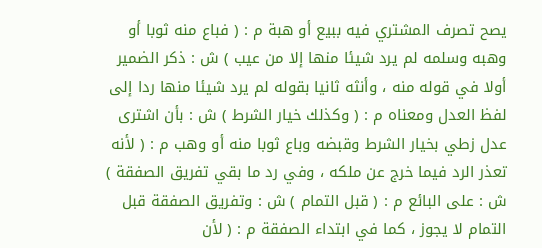يصح تصرف المشتري فيه ببيع أو هبة م : ( فباع منه ثوبا أو وهبه وسلمه لم يرد شيئا منها إلا من عيب ) ش : ذكر الضمير أولا في قوله منه ، وأنثه ثانيا بقوله لم يرد شيئا منها ردا إلى لفظ العدل ومعناه م : ( وكذلك خيار الشرط ) ش : بأن اشترى عدل زطي بخيار الشرط وقبضه وباع ثوبا منه أو وهب م : ( لأنه تعذر الرد فيما خرج عن ملكه ، وفي رد ما بقي تفريق الصفقة ) ش : على البائع م : ( قبل التمام ) ش : وتفريق الصفقة قبل التمام لا يجوز ، كما في ابتداء الصفقة م : ( لأن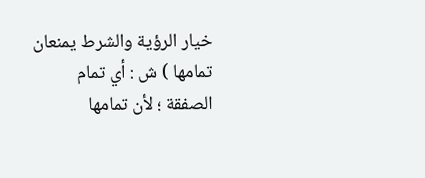خيار الرؤية والشرط يمنعان تمامها ) ش : أي تمام الصفقة ؛ لأن تمامها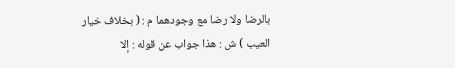بالرضا ولا رضا مع وجودهما م : ( بخلاف خيار العيب ) ش : هذا جواب عن قوله : إلا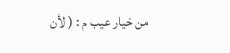من خيار عيب م : ( لأن